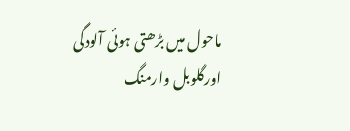ماحول میں بڑھتی ہوئی آلودگی
اورگلوبل وارمنگ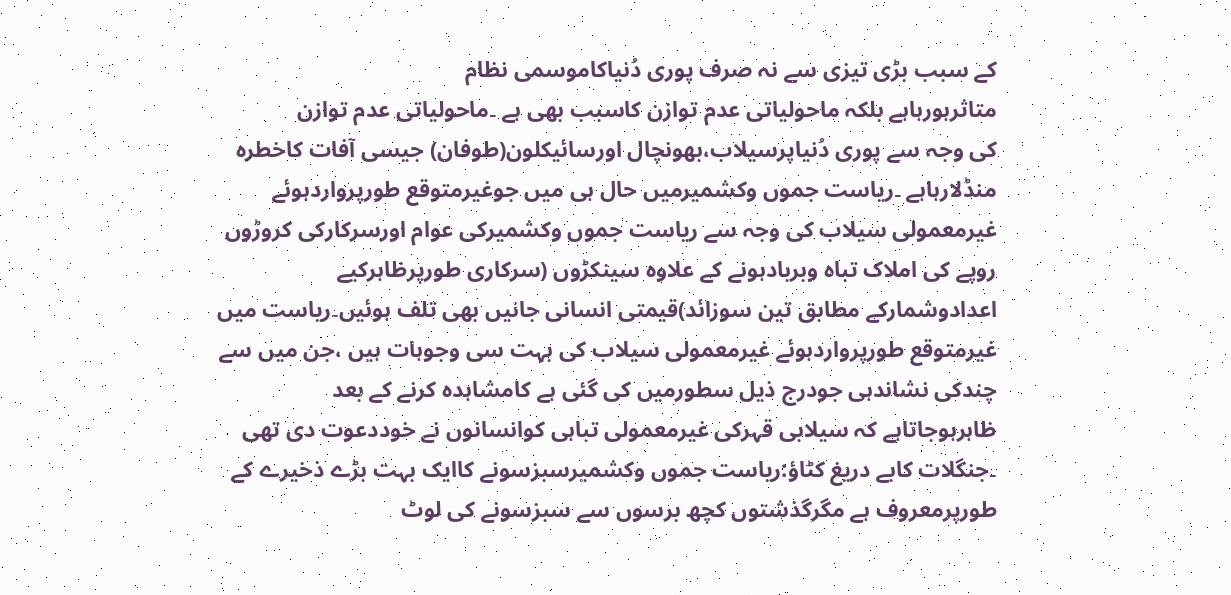کے سبب بڑی تیزی سے نہ صرف پوری دُنیاکاموسمی نظام
متاثرہورہاہے بلکہ ماحولیاتی عدم توازن کاسبب بھی ہے ۔ماحولیاتی عدم توازن
کی وجہ سے پوری دُنیاپرسیلاب،بھونچال اورسائیکلون(طوفان) جیسی آفات کاخطرہ
منڈلارہاہے ۔ریاست جموں وکشمیرمیں حال ہی میں جوغیرمتوقع طورپرواردہوئے
غیرمعمولی سیلاب کی وجہ سے ریاست جموں وکشمیرکی عوام اورسرکارکی کروڑوں
روپے کی املاک تباہ وبربادہونے کے علاوہ سینکڑوں (سرکاری طورپرظاہرکیے
اعدادوشمارکے مطابق تین سوزائد)قیمتی انسانی جانیں بھی تلف ہوئیں۔ریاست میں
غیرمتوقع طورپرواردہوئے غیرمعمولی سیلاب کی بہت سی وجوہات ہیں ،جن میں سے
چندکی نشاندہی جودرج ذیل سطورمیں کی گئی ہے کامشاہدہ کرنے کے بعد
ظاہرہوجاتاہے کہ سیلابی قہرکی غیرمعمولی تباہی کوانسانوں نے خوددعوت دی تھی
۔جنگلات کابے دریغ کٹاؤ:ریاست جموں وکشمیرسبزسونے کاایک بہت بڑے ذخیرے کے
طورپرمعروف ہے مگرگذشتوں کچھ برسوں سے سبزسونے کی لوٹ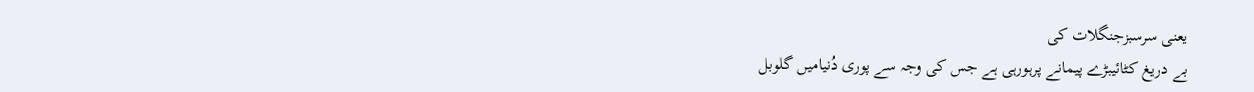یعنی سرسبزجنگلات کی
بے دریغ کٹائیبڑے پیمانے پرہورہی ہے جس کی وجہ سے پوری دُنیامیں گلوبل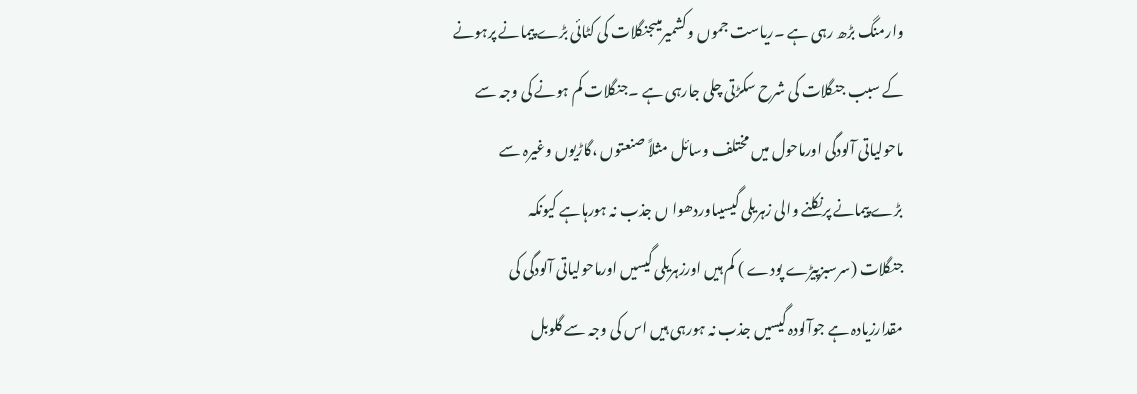وارمنگ بڑھ رہی ہے ۔ریاست جموں وکشمیرمیںجنگلات کی کٹائی بڑے پیمانے پرہونے
کے سبب جنگلات کی شرح سکڑتی چلی جارہی ہے ۔جنگلات کم ہونے کی وجہ سے
ماحولیاتی آلودگی اورماحول میں مختلف وسائل مثلاً صنعتوں ،گاڑیوں وغیرہ سے
بڑے پیمانے پرنکلنے والی زہریلی گیسیںاوردھوا ں جذب نہ ہورہاہے کیونکہ
جنگلات (سرسبزپیڑے پودے ) کم ہیں اورزہریلی گیسیں اورماحولیاتی آلودگی کی
مقدارزیادہ ہے جوآلودہ گیسیں جذب نہ ہورہی ہیں اس کی وجہ سے گلوبل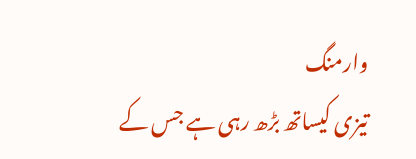وارمنگ
تیزی کیساتھ بڑھ رہی ہے جس کے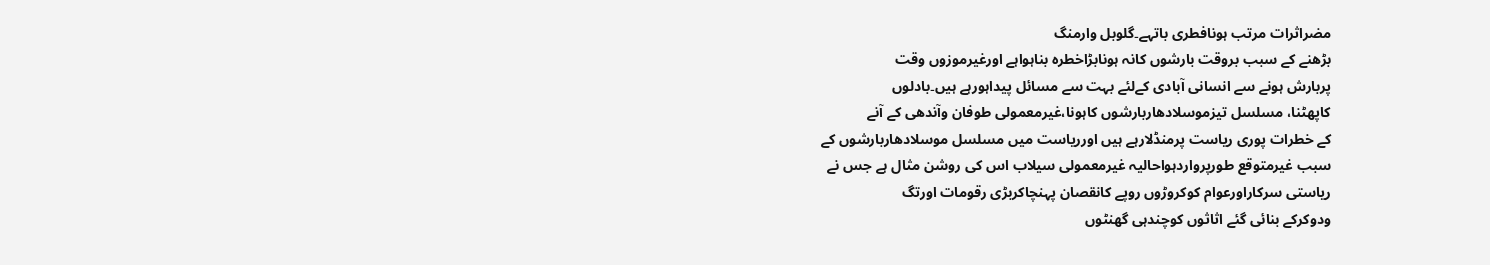مضراثرات مرتب ہونافطری باتہے۔گلوبل وارمنگ
بڑھنے کے سبب بروقت بارشوں کانہ ہونابڑاخطرہ بناہواہے اورغیرموزوں وقت
پربارش ہونے سے انسانی آبادی کےلئے بہت سے مسائل پیداہورہے ہیں۔بادلوں
کاپھٹنا، مسلسل تیزموسلادھاربارشوں کاہونا،غیرمعمولی طوفان وآندھی کے آنے
کے خطرات پوری ریاست پرمنڈلارہے ہیں اورریاست میں مسلسل موسلادھاربارشوں کے
سبب غیرمتوقع طورپرواردہواحالیہ غیرمعمولی سیلاب اس کی روشن مثال ہے جس نے
ریاستی سرکاراورعوام کوکروڑوں روپے کانقصان پہنچاکربڑی رقومات اورتگ
ودوکرکے بنائی گئے اثاثوں کوچندہی گھنٹوں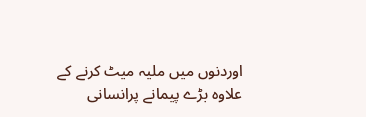اوردنوں میں ملیہ میٹ کرنے کے
علاوہ بڑے پیمانے پرانسانی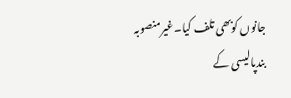جانوں کوبھی تلف کیا۔غیرمنصوبہ بندپالیسی کے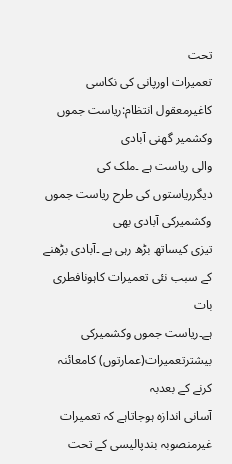تحت
تعمیرات اورپانی کی نکاسی کاغیرمعقول انتظام:ریاست جموں وکشمیر گھنی آبادی
والی ریاست ہے ۔ملک کی دیگرریاستوں کی طرح ریاست جموں وکشمیرکی آبادی بھی
تیزی کیساتھ بڑھ رہی ہے ۔آبادی بڑھنے کے سبب نئی تعمیرات کاہونافطری بات
ہے۔ریاست جموں وکشمیرکی بیشترتعمیرات(عمارتوں) کامعائنہ کرنے کے بعدبہ
آسانی اندازہ ہوجاتاہے کہ تعمیرات غیرمنصوبہ بندپالیسی کے تحت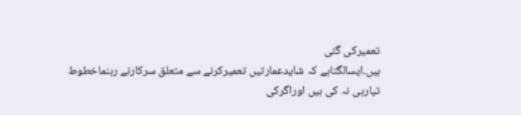تعمیرکی گئی
ہیں۔ایسالگتاہے کہ شایدعمارتیں تعمیرکرنے سے متعلق سرکارنے رہنماخطوط
تیارہی نہ کی ہیں اوراگرکی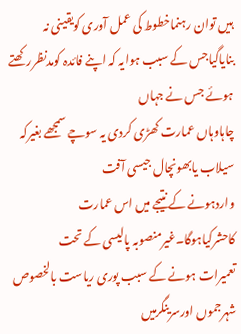ہیں توان رہنماخطوط کی عمل آوری کویقینی نہ
بنایاگیاجس کے سبب ہوایہ کہ اپنے فائدہ کومدنظررکھتے ہوئے جس نے جہاں
چاہاوہاں عمارت کھڑی کردی یہ سوچے سمجھے بغیرکہ سیلاب یابھونچال جیسی آفت
واردہونے کے نتیجے میں اس عمارت کاحشرکیاہوگا۔غیرمنصوبہ پالیسی کے تحت
تعمیرات ہونے کے سبب پوری ریاست بالخصوص شہرجموں اورسرینگرمیں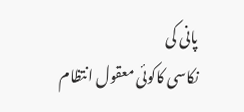پانی کی
نکاسی کاکوئی معقول انتظام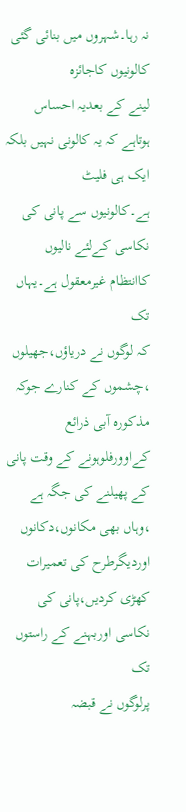نہ رہا۔شہروں میں بنائی گئی کالونیوں کاجائزہ
لینے کے بعدیہ احساس ہوتاہے کہ یہ کالونی نہیں بلکہ ایک ہی فلیٹ
ہے۔کالونیوں سے پانی کی نکاسی کےلئے نالیوں کاانتظام غیرمعقول ہے۔یہاں تک
کہ لوگوں نے دریاؤں،جھیلوں ،چشموں کے کنارے جوکہ مذکورہ آبی ذرائع
کےاوورفلوہونے کے وقت پانی کے پھیلنے کی جگہ ہے ،وہاں بھی مکانوں،دکانوں
اوردیگرطرح کی تعمیرات کھڑی کردیں،پانی کی نکاسی اوربہنے کے راستوں تک
پرلوگوں نے قبضہ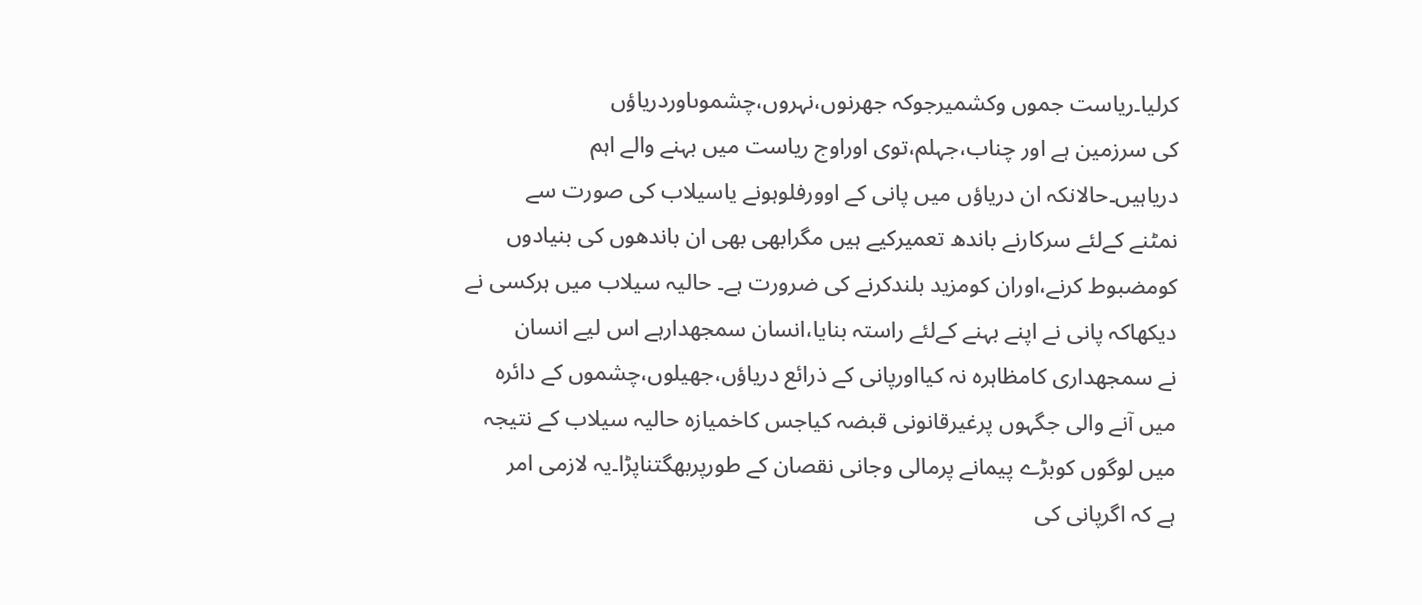کرلیا۔ریاست جموں وکشمیرجوکہ جھرنوں،نہروں،چشموںاوردریاؤں
کی سرزمین ہے اور چناب،جہلم،توی اوراوج ریاست میں بہنے والے اہم
دریاہیں۔حالانکہ ان دریاؤں میں پانی کے اوورفلوہونے یاسیلاب کی صورت سے
نمٹنے کےلئے سرکارنے باندھ تعمیرکیے ہیں مگرابھی بھی ان باندھوں کی بنیادوں
کومضبوط کرنے،اوران کومزید بلندکرنے کی ضرورت ہے۔ حالیہ سیلاب میں ہرکسی نے
دیکھاکہ پانی نے اپنے بہنے کےلئے راستہ بنایا،انسان سمجھدارہے اس لیے انسان
نے سمجھداری کامظاہرہ نہ کیااورپانی کے ذرائع دریاؤں،جھیلوں،چشموں کے دائرہ
میں آنے والی جگہوں پرغیرقانونی قبضہ کیاجس کاخمیازہ حالیہ سیلاب کے نتیجہ
میں لوگوں کوبڑے پیمانے پرمالی وجانی نقصان کے طورپربھگتناپڑا۔یہ لازمی امر
ہے کہ اگرپانی کی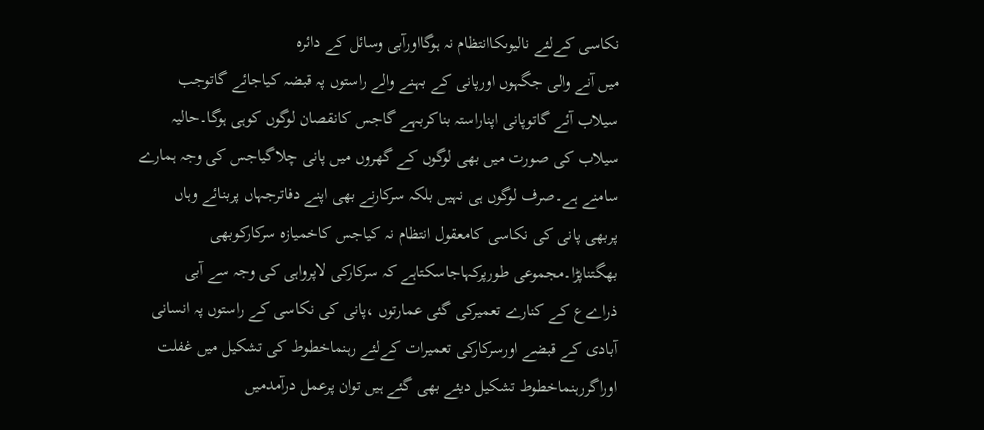نکاسی کےلئے نالیوںکاانتظام نہ ہوگااورآبی وسائل کے دائرہ
میں آنے والی جگہوں اورپانی کے بہنے والے راستوں پہ قبضہ کیاجائے گاتوجب
سیلاب آئے گاتوپانی اپناراستہ بناکربہے گاجس کانقصان لوگوں کوہی ہوگا۔حالیہ
سیلاب کی صورت میں بھی لوگوں کے گھروں میں پانی چلاگیاجس کی وجہ ہمارے
سامنے ہے۔صرف لوگوں ہی نہیں بلکہ سرکارنے بھی اپنے دفاترجہاں پربنائے وہاں
پربھی پانی کی نکاسی کامعقول انتظام نہ کیاجس کاخمیازہ سرکارکوبھی
بھگتناپڑا۔مجموعی طورپرکہاجاسکتاہے کہ سرکارکی لاپرواہی کی وجہ سے آبی
ذراےع کے کنارے تعمیرکی گئی عمارتوں ،پانی کی نکاسی کے راستوں پہ انسانی
آبادی کے قبضے اورسرکارکی تعمیرات کےلئے رہنماخطوط کی تشکیل میں غفلت
اوراگررہنماخطوط تشکیل دیئے بھی گئے ہیں توان پرعمل درآمدمیں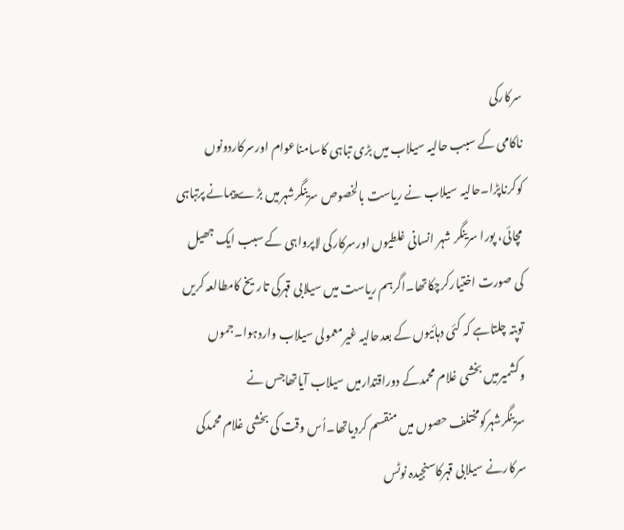سرکارکی
ناکامی کے سبب حالیہ سیلاب میں بڑی تباہی کاسامناعوام اورسرکاردونوں
کوکرناپڑا۔حالیہ سیلاب نے ریاست بالخصوص سرینگرشہرمیں بڑے پیمانے پرتباہی
مچائی، پورا سرینگر شہر انسانی غلطیوں اورسرکارکی لاپرواہی کے سبب ایک جھیل
کی صورت اختیارکرچکاتھا۔اگرہم ریاست میں سیلابی قہرکی تاریخ کامطالعہ کریں
توپتہ چلتاہے کہ کئی دہائیوں کے بعدحالیہ غیرمعمولی سیلاب واردہوا۔جموں
وکشمیرمیں بخشی غلام محمدکے دوراقتدارمیں سیلاب آیاتھاجس نے
سرینگرشہرکومختلف حصوں میں منقسم کردیاتھا۔اُس وقت کی بخشی غلام محمدکی
سرکارنے سیلابی قہرکاسنجیدہ نوٹس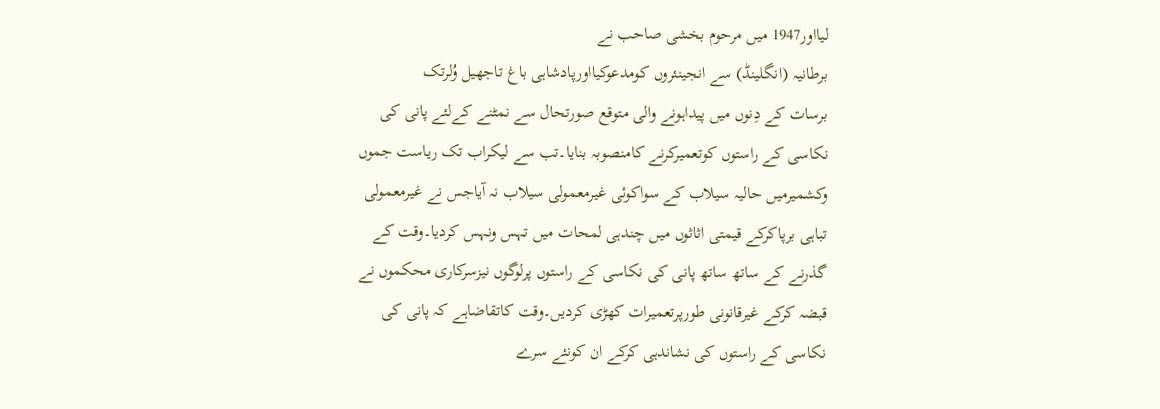لیااور1947 میں مرحوم بخشی صاحب نے
برطانیہ (انگلینڈ) سے انجینئروں کومدعوکیااورپادشاہی باغ تاجھیل وُلرتک
برسات کے دِنوں میں پیداہونے والی متوقع صورتحال سے نمٹنے کےلئے پانی کی
نکاسی کے راستوں کوتعمیرکرنے کامنصوبہ بنایا۔تب سے لیکراب تک ریاست جموں
وکشمیرمیں حالیہ سیلاب کے سواکوئی غیرمعمولی سیلاب نہ آیاجس نے غیرمعمولی
تباہی برپاکرکے قیمتی اثاثوں میں چندہی لمحات میں تہس ونہس کردیا۔وقت کے
گذرنے کے ساتھ ساتھ پانی کی نکاسی کے راستوں پرلوگوں نیزسرکاری محکموں نے
قبضہ کرکے غیرقانونی طورپرتعمیرات کھڑی کردیں۔وقت کاتقاضاہے کہ پانی کی
نکاسی کے راستوں کی نشاندہی کرکے ان کونئے سرے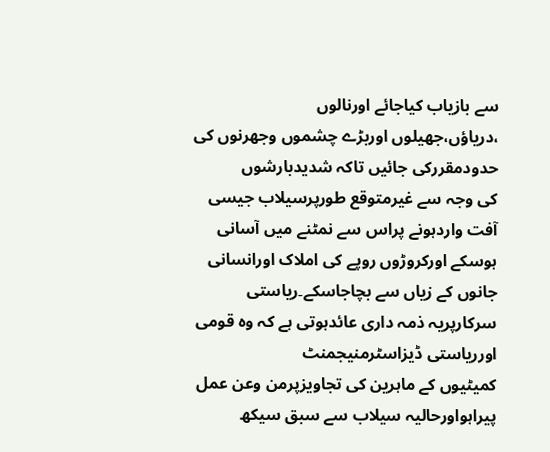سے بازیاب کیاجائے اورنالوں
،دریاؤں،جھیلوں اوربڑے چشموں وجھرنوں کی حدودمقررکی جائیں تاکہ شدیدبارشوں
کی وجہ سے غیرمتوقع طورپرسیلاب جیسی آفت واردہونے پراس سے نمٹنے میں آسانی
ہوسکے اورکروڑوں روپے کی املاک اورانسانی جانوں کے زیاں سے بچاجاسکے۔ریاستی
سرکارپریہ ذمہ داری عائدہوتی ہے کہ وہ قومی اورریاستی ڈیزاسٹرمنیجمنٹ
کمیٹیوں کے ماہرین کی تجاویزپرمن وعن عمل پیراہواورحالیہ سیلاب سے سبق سیکھ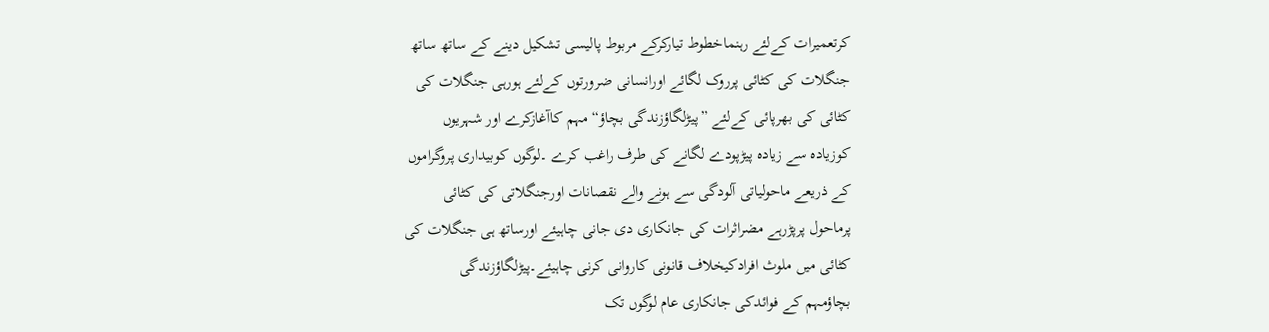کرتعمیرات کےلئے رہنماخطوط تیارکرکے مربوط پالیسی تشکیل دینے کے ساتھ ساتھ
جنگلات کی کٹائی پرروک لگائے اورانسانی ضرورتوں کےلئے ہورہی جنگلات کی
کٹائی کی بھرپائی کےلئے ”پیڑلگاؤزندگی بچاؤ“مہم کاآغازکرے اور شہریوں
کوزیادہ سے زیادہ پیڑپودے لگانے کی طرف راغب کرے ۔لوگوں کوبیداری پروگراموں
کے ذریعے ماحولیاتی آلودگی سے ہونے والے نقصانات اورجنگلاتی کی کٹائی
پرماحول پرپڑرہے مضراثرات کی جانکاری دی جانی چاہیئے اورساتھ ہی جنگلات کی
کٹائی میں ملوث افرادکیخلاف قانونی کاروانی کرنی چاہیئے۔پیڑلگاؤزندگی
بچاؤمہم کے فوائدکی جانکاری عام لوگوں تک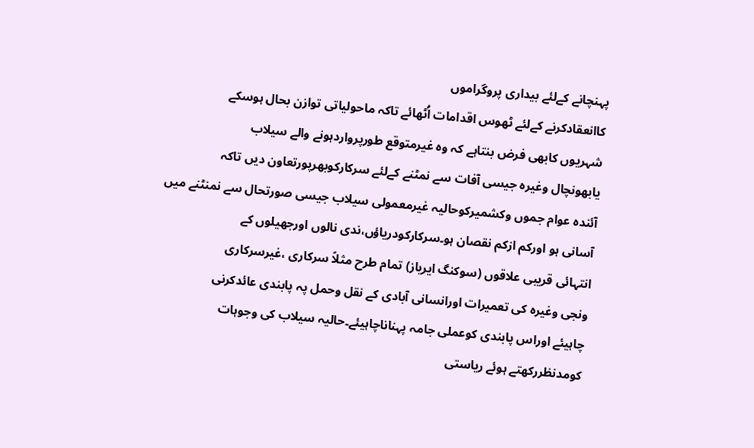پہنچانے کےلئے بیداری پروگراموں
کاانعقادکرنے کےلئے ٹھوس اقدامات اُٹھائے تاکہ ماحولیاتی توازن بحال ہوسکے
شہریوں کابھی فرض بنتاہے کہ وہ غیرمتوقع طورپرواردہونے والے سیلاب
یابھونچال وغیرہ جیسی آفات سے نمٹنے کےلئے سرکارکوبھرپورتعاون دیں تاکہ
آئندہ عوام جموں وکشمیرکوحالیہ غیرمعمولی سیلاب جیسی صورتحال سے نمنٹنے میں
آسانی ہو اورکم ازکم نقصان ہو۔سرکارکودریاؤں،ندی نالوں اورجھیلوں کے
انتہائی قریبی علاقوں (سوکنگ ایریاز) تمام طرح مثلاً سرکاری ،غیرسرکاری
ونجی وغیرہ کی تعمیرات اورانسانی آبادی کے نقل وحمل پہ پابندی عائدکرنی
چاہیئے اوراس پابندی کوعملی جامہ پہناناچاہیئے۔حالیہ سیلاب کی وجوہات
کومدنظررکھتے ہوئے ریاستی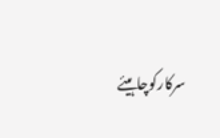سرکارکوچاہیئے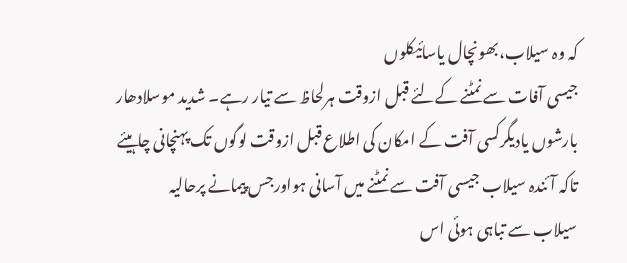کہ وہ سیلاب،بھونچال یاسائیکلوں
جیسی آفات سے نمٹنے کےلئے قبل ازوقت ہرلحاظ سے تیار رہے۔ شدید موسلادھار
بارشوں یادیگرکسی آفت کے امکان کی اطلاع قبل ازوقت لوگوں تک پہنچانی چاہیئے
تاکہ آئندہ سیلاب جیسی آفت سے نمٹنے میں آسانی ہواورجس پیمانے پرحالیہ
سیلاب سے تباہی ہوئی اس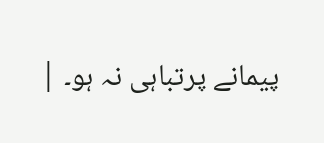پیمانے پرتباہی نہ ہو۔ |